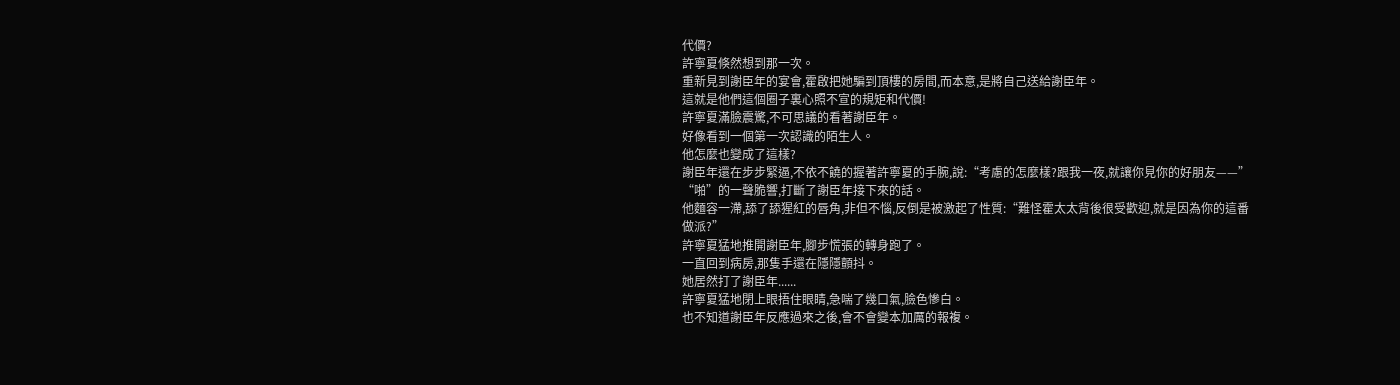代價?
許寧夏倏然想到那一次。
重新見到謝臣年的宴會,霍啟把她騙到頂樓的房間,而本意,是將自己送給謝臣年。
這就是他們這個圈子裏心照不宣的規矩和代價!
許寧夏滿臉震驚,不可思議的看著謝臣年。
好像看到一個第一次認識的陌生人。
他怎麼也變成了這樣?
謝臣年還在步步緊逼,不依不饒的握著許寧夏的手腕,說:“考慮的怎麼樣?跟我一夜,就讓你見你的好朋友——”
“啪”的一聲脆響,打斷了謝臣年接下來的話。
他麵容一滯,舔了舔猩紅的唇角,非但不惱,反倒是被激起了性質:“難怪霍太太背後很受歡迎,就是因為你的這番做派?”
許寧夏猛地推開謝臣年,腳步慌張的轉身跑了。
一直回到病房,那隻手還在隱隱顫抖。
她居然打了謝臣年......
許寧夏猛地閉上眼捂住眼睛,急喘了幾口氣,臉色慘白。
也不知道謝臣年反應過來之後,會不會變本加厲的報複。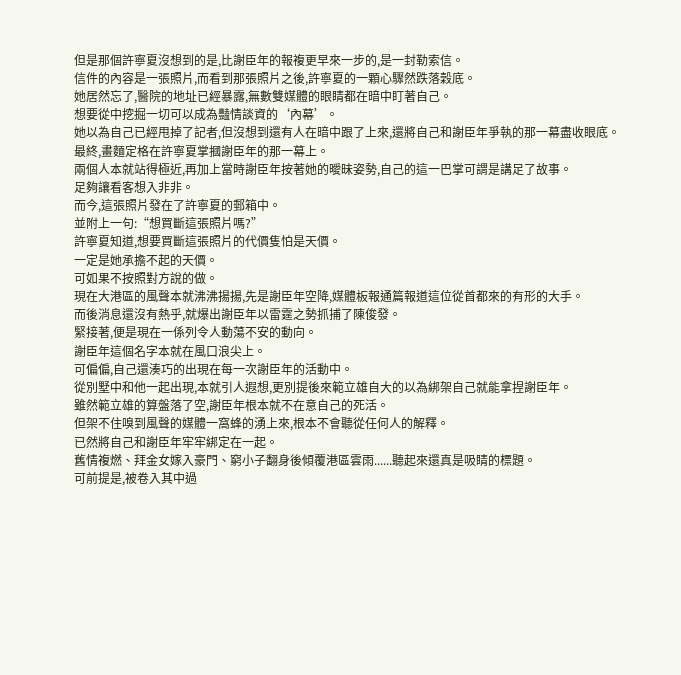但是那個許寧夏沒想到的是,比謝臣年的報複更早來一步的,是一封勒索信。
信件的內容是一張照片,而看到那張照片之後,許寧夏的一顆心驟然跌落穀底。
她居然忘了,醫院的地址已經暴露,無數雙媒體的眼睛都在暗中盯著自己。
想要從中挖掘一切可以成為豔情談資的‘內幕’。
她以為自己已經甩掉了記者,但沒想到還有人在暗中跟了上來,還將自己和謝臣年爭執的那一幕盡收眼底。
最終,畫麵定格在許寧夏掌摑謝臣年的那一幕上。
兩個人本就站得極近,再加上當時謝臣年按著她的曖昧姿勢,自己的這一巴掌可謂是講足了故事。
足夠讓看客想入非非。
而今,這張照片發在了許寧夏的郵箱中。
並附上一句:“想買斷這張照片嗎?”
許寧夏知道,想要買斷這張照片的代價隻怕是天價。
一定是她承擔不起的天價。
可如果不按照對方說的做。
現在大港區的風聲本就沸沸揚揚,先是謝臣年空降,媒體板報通篇報道這位從首都來的有形的大手。
而後消息還沒有熱乎,就爆出謝臣年以雷霆之勢抓捕了陳俊發。
緊接著,便是現在一係列令人動蕩不安的動向。
謝臣年這個名字本就在風口浪尖上。
可偏偏,自己還湊巧的出現在每一次謝臣年的活動中。
從別墅中和他一起出現,本就引人遐想,更別提後來範立雄自大的以為綁架自己就能拿捏謝臣年。
雖然範立雄的算盤落了空,謝臣年根本就不在意自己的死活。
但架不住嗅到風聲的媒體一窩蜂的湧上來,根本不會聽從任何人的解釋。
已然將自己和謝臣年牢牢綁定在一起。
舊情複燃、拜金女嫁入豪門、窮小子翻身後傾覆港區雲雨......聽起來還真是吸睛的標題。
可前提是,被卷入其中過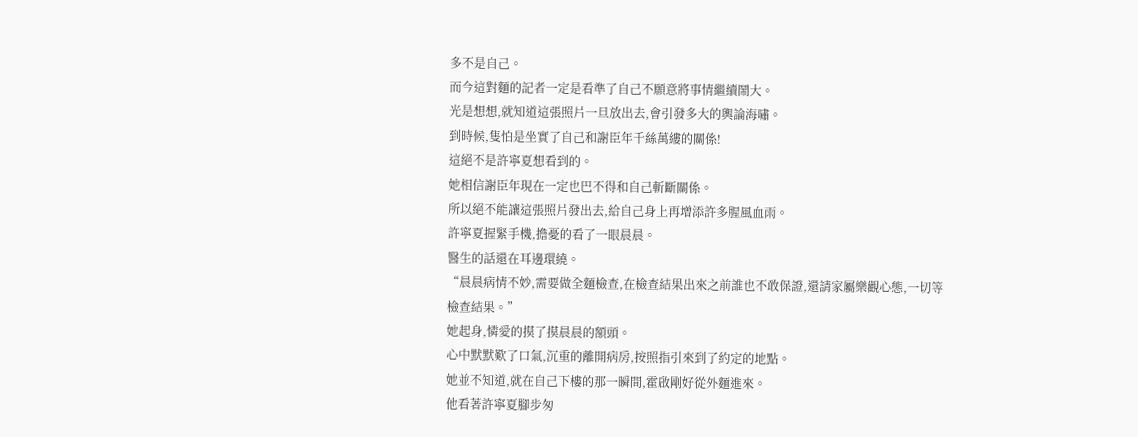多不是自己。
而今這對麵的記者一定是看準了自己不願意將事情繼續鬧大。
光是想想,就知道這張照片一旦放出去,會引發多大的輿論海嘯。
到時候,隻怕是坐實了自己和謝臣年千絲萬縷的關係!
這絕不是許寧夏想看到的。
她相信謝臣年現在一定也巴不得和自己斬斷關係。
所以絕不能讓這張照片發出去,給自己身上再增添許多腥風血雨。
許寧夏握緊手機,擔憂的看了一眼晨晨。
醫生的話還在耳邊環繞。
“晨晨病情不妙,需要做全麵檢查,在檢查結果出來之前誰也不敢保證,還請家屬樂觀心態,一切等檢查結果。”
她起身,憐愛的摸了摸晨晨的額頭。
心中默默歎了口氣,沉重的離開病房,按照指引來到了約定的地點。
她並不知道,就在自己下樓的那一瞬間,霍啟剛好從外麵進來。
他看著許寧夏腳步匆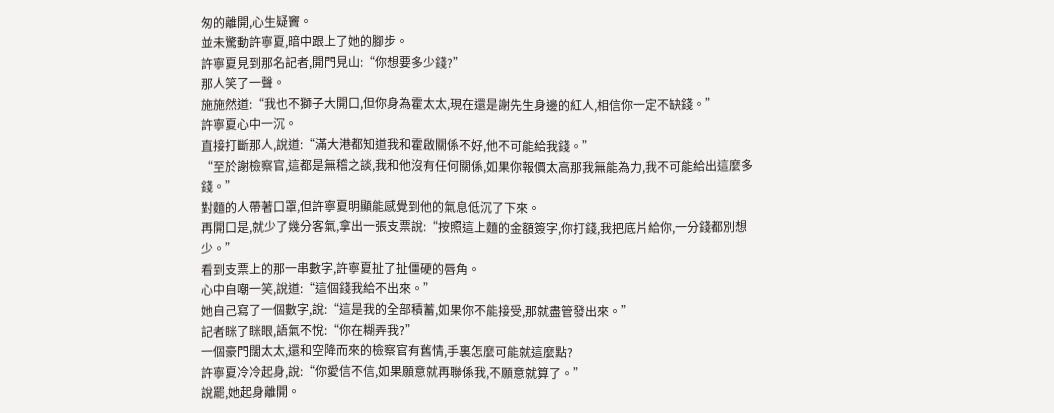匆的離開,心生疑竇。
並未驚動許寧夏,暗中跟上了她的腳步。
許寧夏見到那名記者,開門見山:“你想要多少錢?”
那人笑了一聲。
施施然道:“我也不獅子大開口,但你身為霍太太,現在還是謝先生身邊的紅人,相信你一定不缺錢。”
許寧夏心中一沉。
直接打斷那人,說道:“滿大港都知道我和霍啟關係不好,他不可能給我錢。”
“至於謝檢察官,這都是無稽之談,我和他沒有任何關係,如果你報價太高那我無能為力,我不可能給出這麼多錢。”
對麵的人帶著口罩,但許寧夏明顯能感覺到他的氣息低沉了下來。
再開口是,就少了幾分客氣,拿出一張支票說:“按照這上麵的金額簽字,你打錢,我把底片給你,一分錢都別想少。”
看到支票上的那一串數字,許寧夏扯了扯僵硬的唇角。
心中自嘲一笑,說道:“這個錢我給不出來。”
她自己寫了一個數字,說:“這是我的全部積蓄,如果你不能接受,那就盡管發出來。”
記者眯了眯眼,語氣不悅:“你在糊弄我?”
一個豪門闊太太,還和空降而來的檢察官有舊情,手裏怎麼可能就這麼點?
許寧夏冷冷起身,說:“你愛信不信,如果願意就再聯係我,不願意就算了。”
說罷,她起身離開。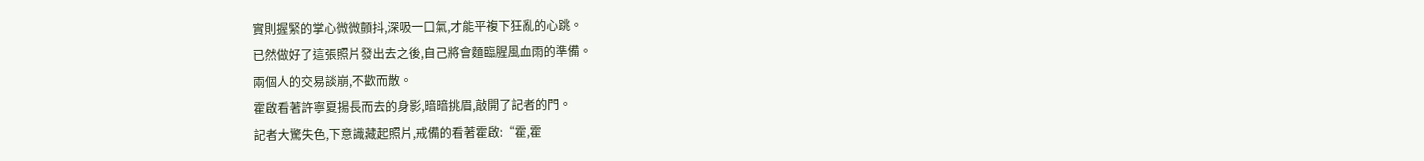實則握緊的掌心微微顫抖,深吸一口氣,才能平複下狂亂的心跳。
已然做好了這張照片發出去之後,自己將會麵臨腥風血雨的準備。
兩個人的交易談崩,不歡而散。
霍啟看著許寧夏揚長而去的身影,暗暗挑眉,敲開了記者的門。
記者大驚失色,下意識藏起照片,戒備的看著霍啟:“霍,霍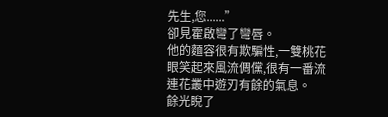先生,您......”
卻見霍啟彎了彎唇。
他的麵容很有欺騙性,一雙桃花眼笑起來風流倜儻,很有一番流連花叢中遊刃有餘的氣息。
餘光睨了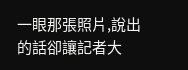一眼那張照片,說出的話卻讓記者大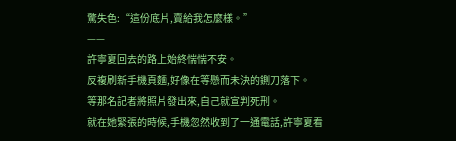驚失色:“這份底片,賣給我怎麼樣。”
——
許寧夏回去的路上始終惴惴不安。
反複刷新手機頁麵,好像在等懸而未決的鍘刀落下。
等那名記者將照片發出來,自己就宣判死刑。
就在她緊張的時候,手機忽然收到了一通電話,許寧夏看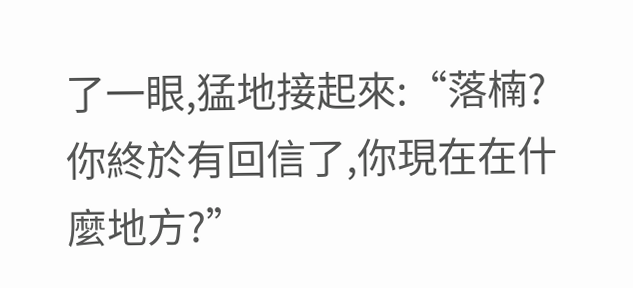了一眼,猛地接起來:“落楠?你終於有回信了,你現在在什麼地方?”